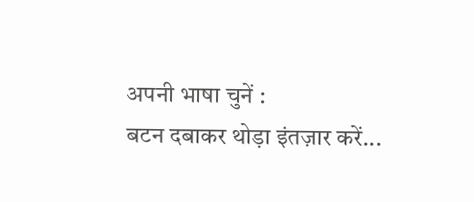अपनी भाषा चुनें :
बटन दबाकर थोड़ा इंतज़ार करें...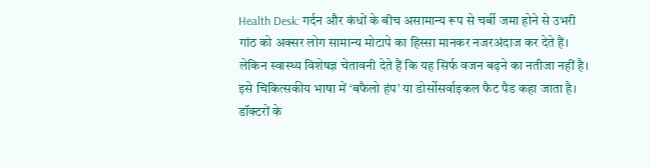Health Desk: गर्दन और कंधों के बीच असामान्य रूप से चर्बी जमा होने से उभरी गांठ को अक्सर लोग सामान्य मोटापे का हिस्सा मानकर नजरअंदाज कर देते हैं। लेकिन स्वास्थ्य विशेषज्ञ चेतावनी देते हैं कि यह सिर्फ वजन बढ़ने का नतीजा नहीं है। इसे चिकित्सकीय भाषा में ‘बफैलो हंप’ या डोर्सोसर्वाइकल फैट पैड कहा जाता है। डॉक्टरों के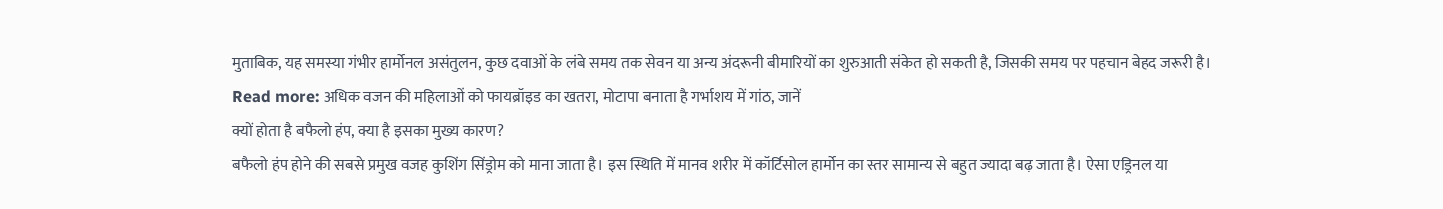मुताबिक, यह समस्या गंभीर हार्मोनल असंतुलन, कुछ दवाओं के लंबे समय तक सेवन या अन्य अंदरूनी बीमारियों का शुरुआती संकेत हो सकती है, जिसकी समय पर पहचान बेहद जरूरी है।
Read more: अधिक वजन की महिलाओं को फायब्रॉइड का खतरा, मोटापा बनाता है गर्भाशय में गांठ, जानें
क्यों होता है बफैलो हंप, क्या है इसका मुख्य कारण?
बफैलो हंप होने की सबसे प्रमुख वजह कुशिंग सिंड्रोम को माना जाता है। इस स्थिति में मानव शरीर में कॉर्टिसोल हार्मोन का स्तर सामान्य से बहुत ज्यादा बढ़ जाता है। ऐसा एड्रिनल या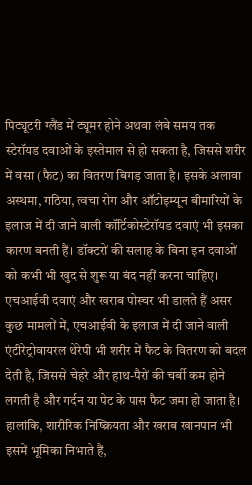पिट्यूटरी ग्लैंड में ट्यूमर होने अथवा लंबे समय तक स्टेरॉयड दवाओं के इस्तेमाल से हो सकता है, जिससे शरीर में वसा (फैट) का वितरण बिगड़ जाता है। इसके अलावा अस्थमा, गठिया, त्वचा रोग और ऑटोइम्यून बीमारियों के इलाज में दी जाने वाली कॉर्टिकोस्टेरॉयड दवाएं भी इसका कारण बनती हैं। डॉक्टरों की सलाह के बिना इन दवाओं को कभी भी खुद से शुरू या बंद नहीं करना चाहिए।
एचआईवी दवाएं और खराब पोस्चर भी डालते हैं असर
कुछ मामलों में, एचआईवी के इलाज में दी जाने वाली एंटीरेट्रोवायरल थेरेपी भी शरीर में फैट के वितरण को बदल देती है, जिससे चेहरे और हाथ-पैरों की चर्बी कम होने लगती है और गर्दन या पेट के पास फैट जमा हो जाता है। हालांकि, शारीरिक निष्क्रियता और खराब खानपान भी इसमें भूमिका निभाते हैं,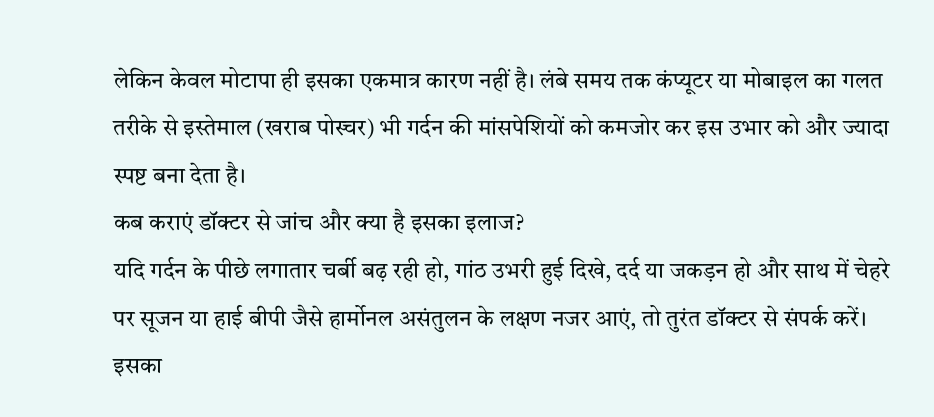लेकिन केवल मोटापा ही इसका एकमात्र कारण नहीं है। लंबे समय तक कंप्यूटर या मोबाइल का गलत तरीके से इस्तेमाल (खराब पोस्चर) भी गर्दन की मांसपेशियों को कमजोर कर इस उभार को और ज्यादा स्पष्ट बना देता है।
कब कराएं डॉक्टर से जांच और क्या है इसका इलाज?
यदि गर्दन के पीछे लगातार चर्बी बढ़ रही हो, गांठ उभरी हुई दिखे, दर्द या जकड़न हो और साथ में चेहरे पर सूजन या हाई बीपी जैसे हार्मोनल असंतुलन के लक्षण नजर आएं, तो तुरंत डॉक्टर से संपर्क करें। इसका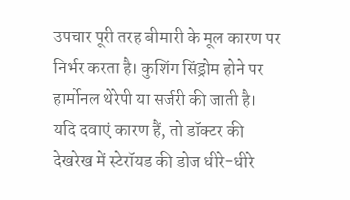उपचार पूरी तरह बीमारी के मूल कारण पर निर्भर करता है। कुशिंग सिंड्रोम होने पर हार्मोनल थेरेपी या सर्जरी की जाती है। यदि दवाएं कारण हैं, तो डॉक्टर की देखरेख में स्टेरॉयड की डोज धीरे-धीरे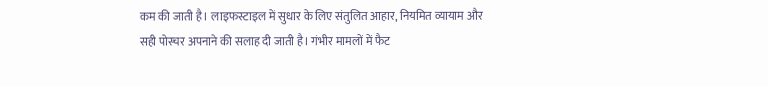कम की जाती है। लाइफस्टाइल में सुधार के लिए संतुलित आहार, नियमित व्यायाम और सही पोस्चर अपनाने की सलाह दी जाती है। गंभीर मामलों में फैट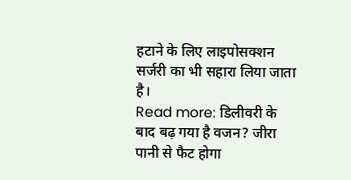हटाने के लिए लाइपोसक्शन सर्जरी का भी सहारा लिया जाता है।
Read more: डिलीवरी के बाद बढ़ गया है वजन? जीरा पानी से फैट होगा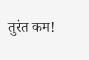तुरंत कम!